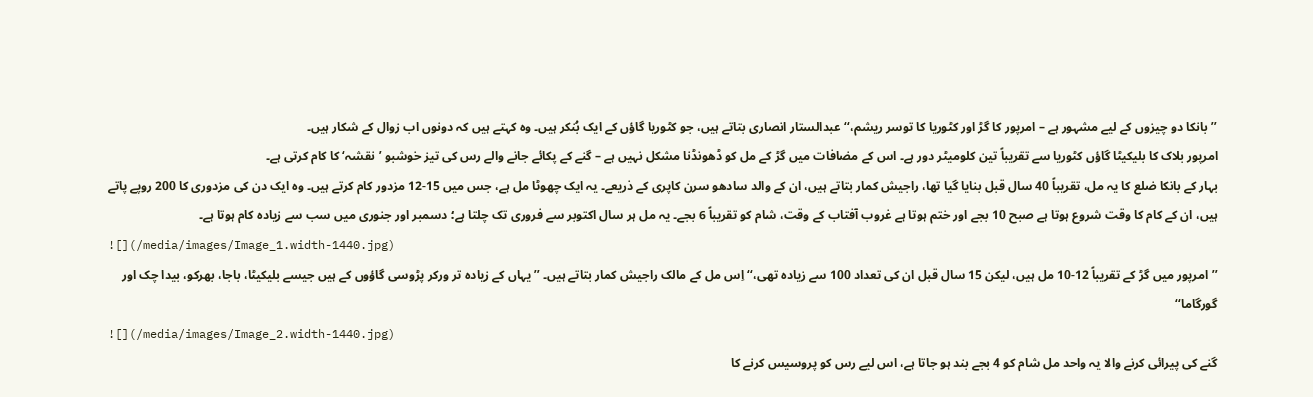’’بانکا دو چیزوں کے لیے مشہور ہے – امرپور کا گڑ اور کٹوریا کا توسر ریشم،‘‘ عبدالستار انصاری بتاتے ہیں، جو کٹوریا گاؤں کے ایک بُنکر ہیں۔ وہ کہتے ہیں کہ دونوں اب زوال کے شکار ہیں۔
امرپور بلاک کا بلیکیٹا گاؤں کٹوریا سے تقریباً تین کلومیٹر دور ہے۔ اس کے مضافات میں گڑ کے مل کو ڈھونڈنا مشکل نہیں ہے – گنے کے پکائے جانے والے رس کی تیز خوشبو ’نقشہ‘ کا کام کرتی ہے۔
بہار کے بانکا ضلع کا یہ مل، تقریباً 40 سال قبل بنایا گیا تھا، راجیش کمار بتاتے ہیں، ان کے والد سادھو سرن کاپری کے ذریعے۔ یہ ایک چھوٹا مل ہے، جس میں 15-12 مزدور کام کرتے ہیں۔ وہ ایک دن کی مزدوری کا 200 روپے پاتے ہیں، ان کے کام کا وقت شروع ہوتا ہے صبح 10 بجے اور ختم ہوتا ہے غروب آفتاب کے وقت، شام کو تقریباً 6 بجے۔ یہ مل ہر سال اکتوبر سے فروری تک چلتا ہے؛ دسمبر اور جنوری میں سب سے زیادہ کام ہوتا ہے۔
![](/media/images/Image_1.width-1440.jpg)
’’امرپور میں گڑ کے تقریباً 12-10 مل ہیں، لیکن 15 سال قبل ان کی تعداد 100 سے زیادہ تھی،‘‘ اِس مل کے مالک راجیش کمار بتاتے ہیں۔ ’’یہاں کے زیادہ تر ورکر پڑوسی گاؤوں کے ہیں جیسے بلیکیٹا، باجا، بھرکو، بیدا چک اور گورگاما‘‘
![](/media/images/Image_2.width-1440.jpg)
گنے کی پیرائی کرنے والا یہ واحد مل شام کو 4 بجے بند ہو جاتا ہے، اس لیے رس کو پروسیس کرنے کا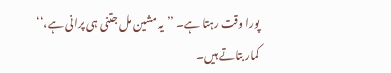پورا وقت رہتا ہے۔ ’’یہ مشین مل جتنی ہی پرانی ہے،‘‘ کمار بتاتے ہیں۔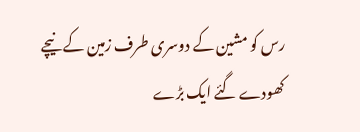رس کو مشین کے دوسری طرف زمین کے نیچے کھودے گئے ایک بڑے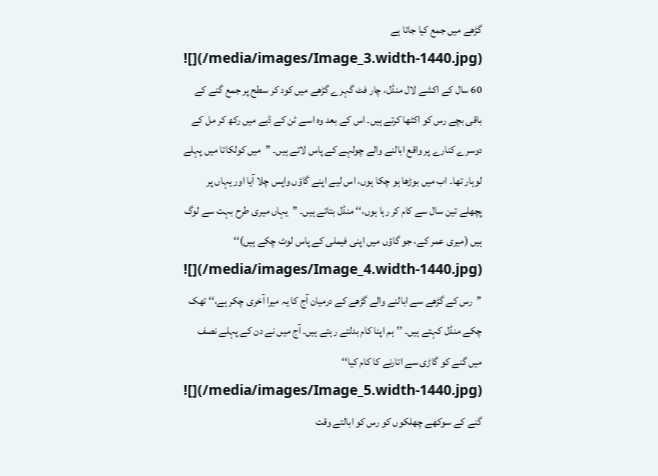گڑھے میں جمع کیا جاتا ہے
![](/media/images/Image_3.width-1440.jpg)
60 سال کے اکشے لال منڈل، چار فٹ گہرے گڑھے میں کود کر سطح پر جمع گنے کے باقی بچے رس کو اکٹھا کرتے ہیں۔ اس کے بعد وہ اسے ٹن کے ڈبے میں رکھ کر مل کے دوسرے کنارے پر واقع ابالنے والے چولہے کے پاس لاتے ہیں۔ ’’میں کولکاتا میں پہلے لوہار تھا۔ اب میں بوڑھا ہو چکا ہوں، اس لیے اپنے گاؤں واپس چلا آیا اور یہاں پر پچھلے تین سال سے کام کر رہا ہوں،‘‘ منڈل بتاتے ہیں۔ ’’یہاں میری طرح بہت سے لوگ ہیں (میری عمر کے، جو گاؤں میں اپنی فیملی کے پاس لوٹ چکے ہیں)‘‘
![](/media/images/Image_4.width-1440.jpg)
’’رس کے گڑھے سے ابالنے والے گڑھے کے درمیان آج کا یہ میرا آخری چکر ہے،‘‘ تھک چکے منڈل کہتے ہیں۔ ’’ہم اپنا کام بدلتے رہتے ہیں۔ آج میں نے دن کے پہلے نصف میں گنے کو گاڑی سے اتارنے کا کام کیا‘‘
![](/media/images/Image_5.width-1440.jpg)
گنے کے سوکھے چھلکوں کو رس کو ابالتے وقت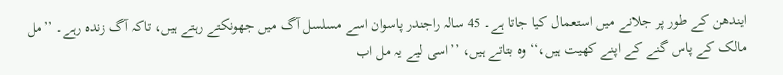ایندھن کے طور پر جلانے میں استعمال کیا جاتا ہے۔ 45 سالہ راجندر پاسوان اسے مسلسل آگ میں جھونکتے رہتے ہیں، تاکہ آگ زندہ رہے۔ ’’مل مالک کے پاس گنے کے اپنے کھیت ہیں،‘‘ وہ بتاتے ہیں، ’’اسی لیے یہ مل اب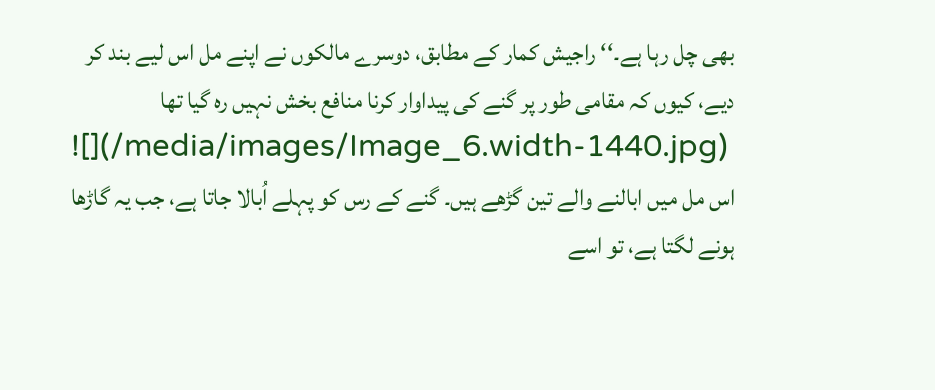بھی چل رہا ہے۔‘‘ راجیش کمار کے مطابق، دوسرے مالکوں نے اپنے مل اس لیے بند کر دیے، کیوں کہ مقامی طور پر گنے کی پیداوار کرنا منافع بخش نہیں رہ گیا تھا
![](/media/images/Image_6.width-1440.jpg)
اس مل میں ابالنے والے تین گڑھے ہیں۔ گنے کے رس کو پہلے اُبالا جاتا ہے، جب یہ گاڑھا ہونے لگتا ہے، تو اسے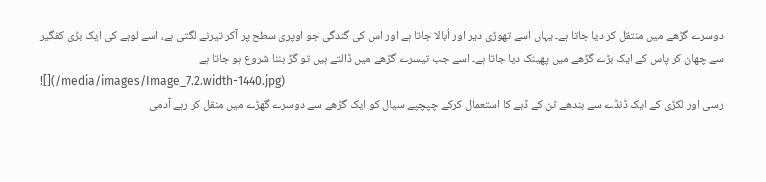دوسرے گڑھے میں منتقل کر دیا جاتا ہے۔ یہاں اسے تھوڑی دیر اور اُبالا جاتا ہے اور اس کی گندگی جو اوپری سطح پر آکر تیرنے لگتی ہے، اسے لوہے کی ایک بڑی کفگیر سے چھان کر پاس کے ایک بڑے گڑھے میں پھینک دیا جاتا ہے۔ اسے جب تیسرے گڑھے میں ڈالتے ہیں تو گڑ بننا شروع ہو جاتا ہے
![](/media/images/Image_7.2.width-1440.jpg)
رسی اور لکڑی کے ایک ڈنڈے سے بندھے ٹن کے ڈبے کا استعمال کرکے چپچپے سیال کو ایک گڑھے سے دوسرے گھڑے میں منقل کر رہے آدمی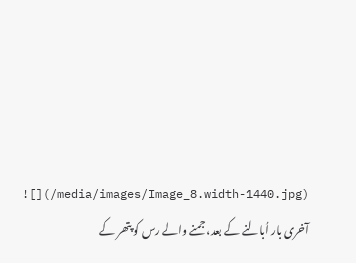![](/media/images/Image_8.width-1440.jpg)
آخری بار اُبالنے کے بعد، جمنے والے رس کو پتھر کے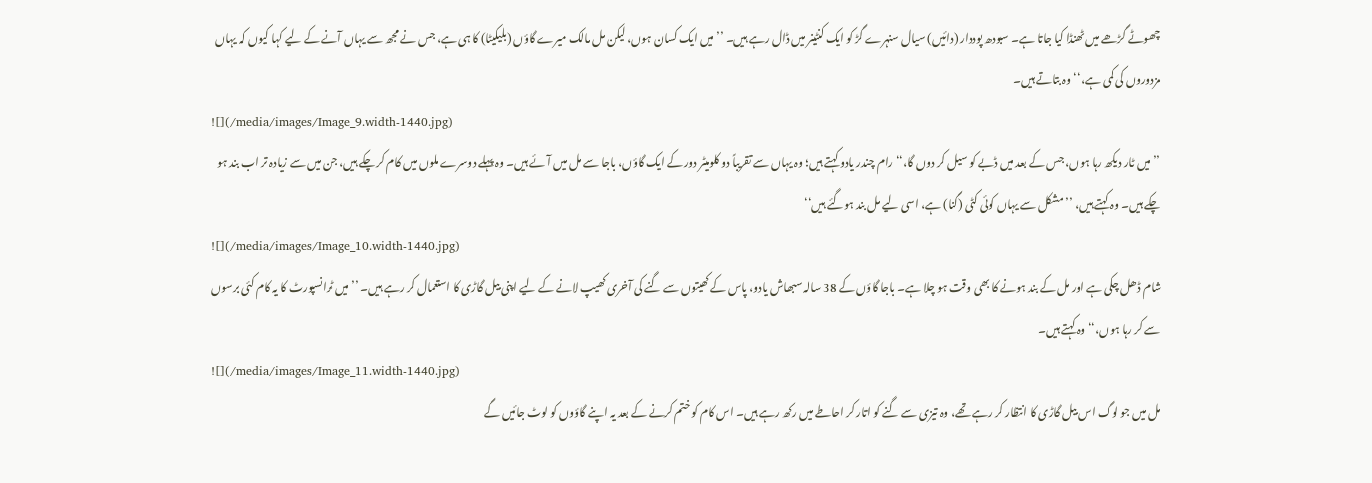چھوٹے گڑھے میں ٹھنڈا کیا جاتا ہے۔ سبودھ پوددار (دائیں) سیال سنہرے گڑ کو ایک کنٹینر میں ڈال رہے ہیں۔ ’’میں ایک کسان ہوں، لیکن مل مالک میرے گاؤں (بلیکیٹا) کا ہی ہے، جس نے مجھ سے یہاں آنے کے لیے کہا کیوں کہ یہاں مزدوروں کی کمی ہے،‘‘ وہ بتاتے ہیں۔
![](/media/images/Image_9.width-1440.jpg)
’’میں ٹار دیکھ رہا ہوں، جس کے بعد میں ڈبے کو سیل کر دوں گا،‘‘ رام چندر یادو کہتے ہیں؛ وہ یہاں سے تقریباً دو کلومیٹر دور کے ایک گاؤں، باجا سے مل میں آئے ہیں۔ وہ پہلے دوسرے ملوں میں کام کر چکے ہیں، جن میں سے زیادہ تر اب بند ہو چکے ہیں۔ وہ کہتے ہیں، ’’مشکل سے یہاں کوئی کٹی (گنا) ہے، اسی لیے مل بند ہوگئے ہیں‘‘
![](/media/images/Image_10.width-1440.jpg)
شام ڈھل چکی ہے اور مل کے بند ہونے کا بھی وقت ہو چلا ہے۔ باجا گاؤں کے 38 سالہ سبھاش یادو، پاس کے کھیتوں سے گنے کی آخری کھیپ لانے کے لیے اپنی بیل گاڑی کا استعمال کر رہے ہیں۔ ’’میں ٹرانسپورٹ کا یہ کام کئی برسوں سے کر رہا ہوں،‘‘ وہ کہتے ہیں۔
![](/media/images/Image_11.width-1440.jpg)
مل میں جو لوگ اس بیل گاڑی کا انتظار کر رہے تھے، وہ تیزی سے گنے کو اتار کر احاطے میں رکھ رہے ہیں۔ اس کام کو ختم کرنے کے بعد یہ اپنے گاؤوں کو لوٹ جائیں گے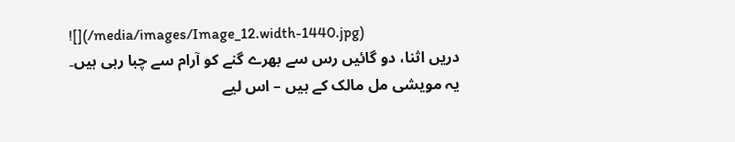![](/media/images/Image_12.width-1440.jpg)
دریں اثنا، دو گائیں رس سے بھرے گنے کو آرام سے چبا رہی ہیں۔ یہ مویشی مل مالک کے ہیں – اس لیے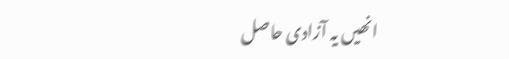انھیں یہ آزادی حاصل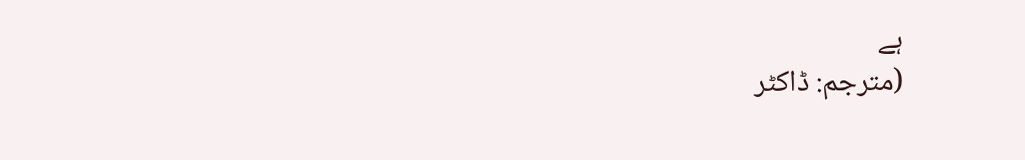ہے
(مترجم: ڈاکٹر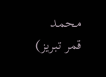محمد قمر تبریز)